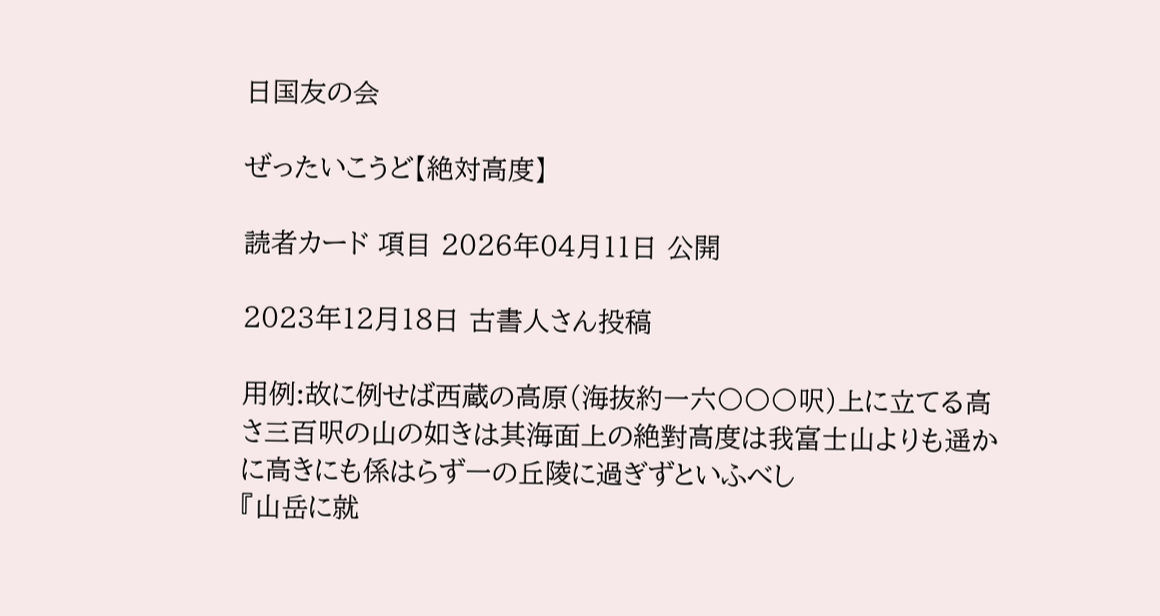日国友の会

ぜったいこうど【絶対高度】

読者カード 項目 2026年04月11日 公開

2023年12月18日 古書人さん投稿

用例:故に例せば西蔵の高原(海抜約一六〇〇〇呎)上に立てる高さ三百呎の山の如きは其海面上の絶對高度は我富士山よりも遥かに高きにも係はらず一の丘陵に過ぎずといふべし
『山岳に就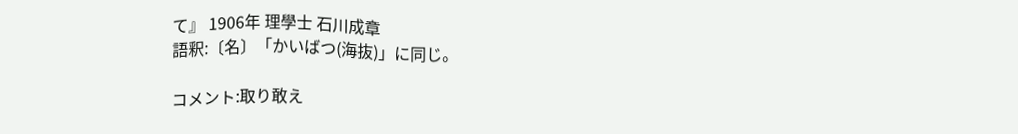て』 1906年 理學士 石川成章
語釈:〔名〕「かいばつ(海抜)」に同じ。

コメント:取り敢え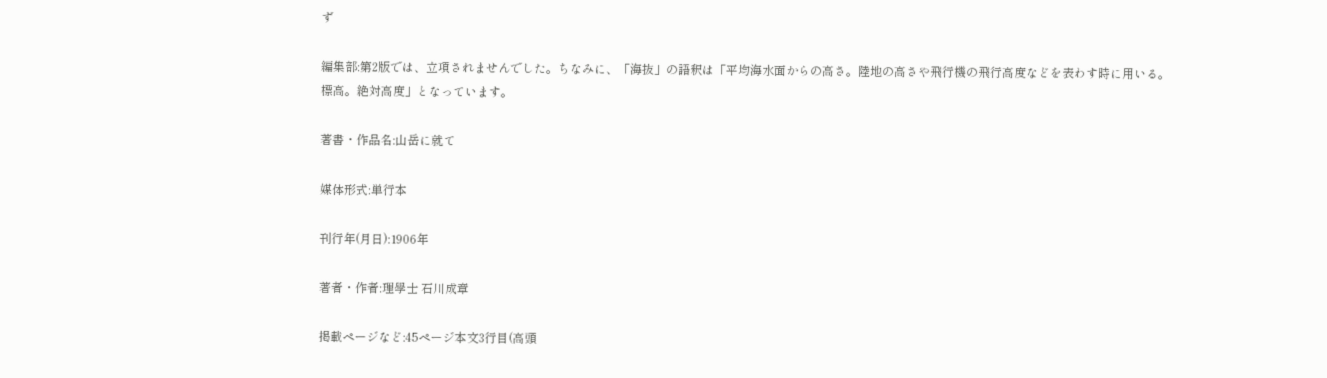ず

編集部:第2版では、立項されませんでした。ちなみに、「海抜」の語釈は「平均海水面からの高さ。陸地の高さや飛行機の飛行高度などを表わす時に用いる。標高。絶対高度」となっています。

著書・作品名:山岳に就て

媒体形式:単行本

刊行年(月日):1906年

著者・作者:理學士 石川成章

掲載ページなど:45ページ本文3行目(高頭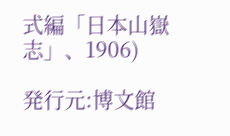式編「日本山嶽志」、1906)

発行元:博文館